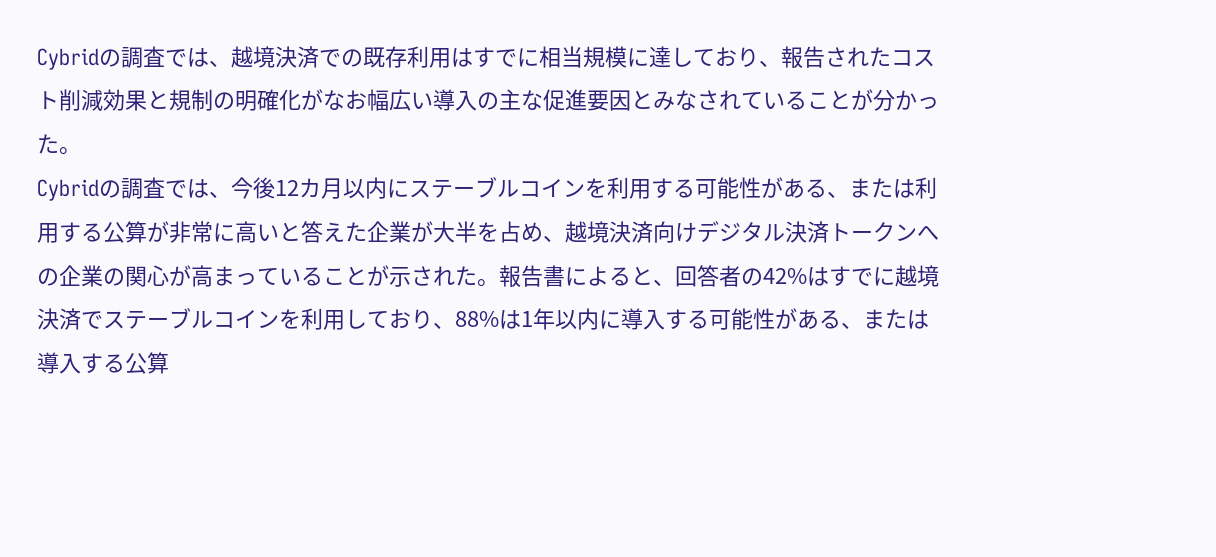Cybridの調査では、越境決済での既存利用はすでに相当規模に達しており、報告されたコスト削減効果と規制の明確化がなお幅広い導入の主な促進要因とみなされていることが分かった。
Cybridの調査では、今後12カ月以内にステーブルコインを利用する可能性がある、または利用する公算が非常に高いと答えた企業が大半を占め、越境決済向けデジタル決済トークンへの企業の関心が高まっていることが示された。報告書によると、回答者の42%はすでに越境決済でステーブルコインを利用しており、88%は1年以内に導入する可能性がある、または導入する公算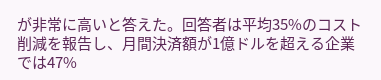が非常に高いと答えた。回答者は平均35%のコスト削減を報告し、月間決済額が1億ドルを超える企業では47%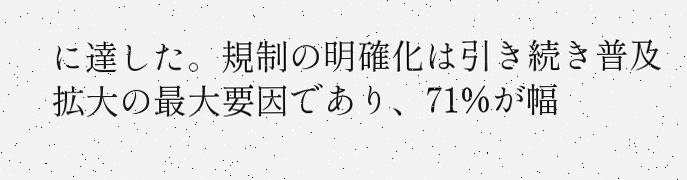に達した。規制の明確化は引き続き普及拡大の最大要因であり、71%が幅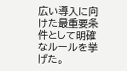広い導入に向けた最重要条件として明確なルールを挙げた。